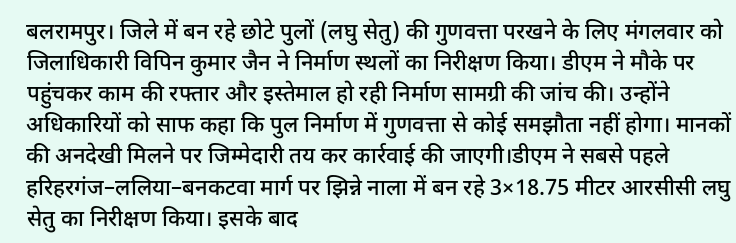बलरामपुर। जिले में बन रहे छोटे पुलों (लघु सेतु) की गुणवत्ता परखने के लिए मंगलवार को जिलाधिकारी विपिन कुमार जैन ने निर्माण स्थलों का निरीक्षण किया। डीएम ने मौके पर पहुंचकर काम की रफ्तार और इस्तेमाल हो रही निर्माण सामग्री की जांच की। उन्होंने अधिकारियों को साफ कहा कि पुल निर्माण में गुणवत्ता से कोई समझौता नहीं होगा। मानकों की अनदेखी मिलने पर जिम्मेदारी तय कर कार्रवाई की जाएगी।डीएम ने सबसे पहले हरिहरगंज–ललिया–बनकटवा मार्ग पर झिन्ने नाला में बन रहे 3×18.75 मीटर आरसीसी लघु सेतु का निरीक्षण किया। इसके बाद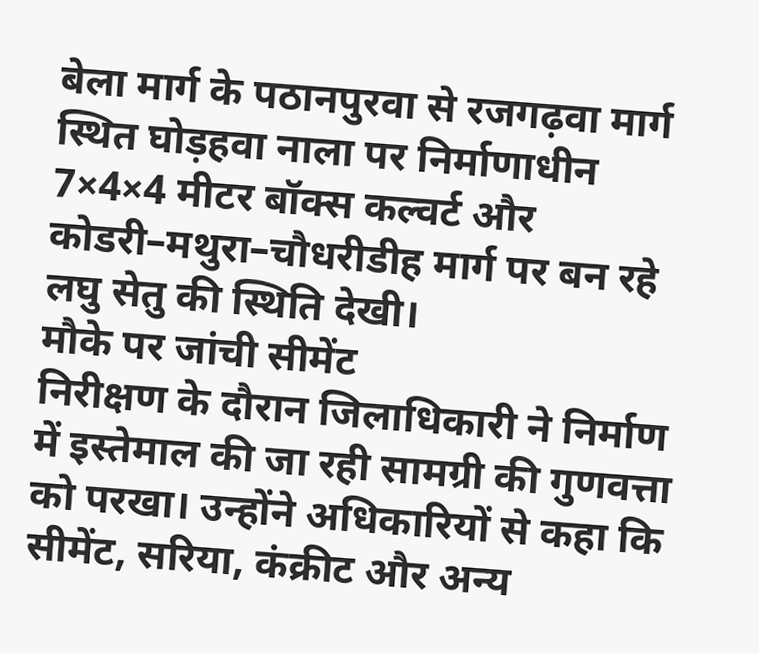बेला मार्ग के पठानपुरवा से रजगढ़वा मार्ग स्थित घोड़हवा नाला पर निर्माणाधीन 7×4×4 मीटर बॉक्स कल्वर्ट और कोडरी–मथुरा–चौधरीडीह मार्ग पर बन रहे लघु सेतु की स्थिति देखी।
मौके पर जांची सीमेंट
निरीक्षण के दौरान जिलाधिकारी ने निर्माण में इस्तेमाल की जा रही सामग्री की गुणवत्ता को परखा। उन्होंने अधिकारियों से कहा कि सीमेंट, सरिया, कंक्रीट और अन्य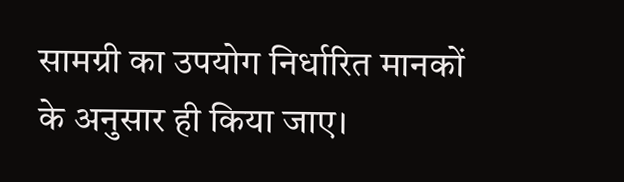सामग्री का उपयोग निर्धारित मानकों के अनुसार ही किया जाए।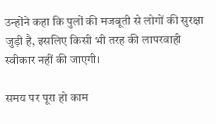उन्होंने कहा कि पुलों की मजबूती से लोगों की सुरक्षा जुड़ी है, इसलिए किसी भी तरह की लापरवाही स्वीकार नहीं की जाएगी।

समय पर पूरा हो काम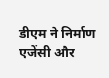डीएम ने निर्माण एजेंसी और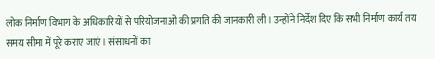लोक निर्माण विभाग के अधिकारियों से परियोजनाओं की प्रगति की जानकारी ली। उन्होंने निर्देश दिए कि सभी निर्माण कार्य तय समय सीमा में पूरे कराए जाएं। संसाधनों का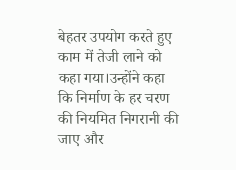बेहतर उपयोग करते हुए काम में तेजी लाने को कहा गया।उन्होंने कहा कि निर्माण के हर चरण की नियमित निगरानी की जाए और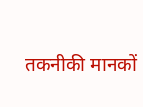तकनीकी मानकों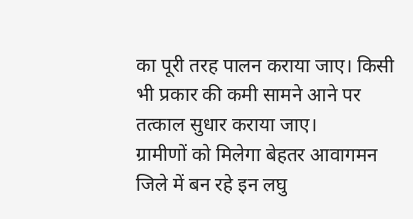का पूरी तरह पालन कराया जाए। किसी भी प्रकार की कमी सामने आने पर तत्काल सुधार कराया जाए।
ग्रामीणों को मिलेगा बेहतर आवागमन
जिले में बन रहे इन लघु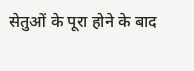सेतुओं के पूरा होने के बाद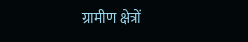ग्रामीण क्षेत्रों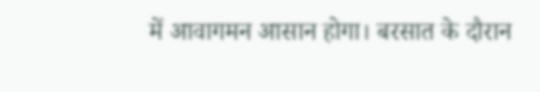में आवागमन आसान होगा। बरसात के दौरान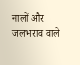नालों और जलभराव वाले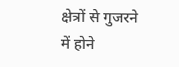क्षेत्रों से गुजरने में होने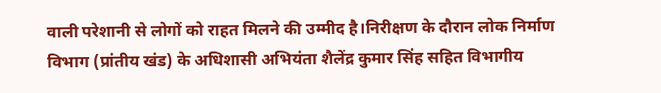वाली परेशानी से लोगों को राहत मिलने की उम्मीद है।निरीक्षण के दौरान लोक निर्माण विभाग (प्रांतीय खंड) के अधिशासी अभियंता शैलेंद्र कुमार सिंह सहित विभागीय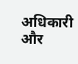अधिकारी और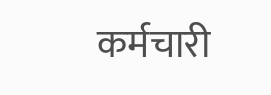कर्मचारी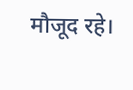मौजूद रहे।